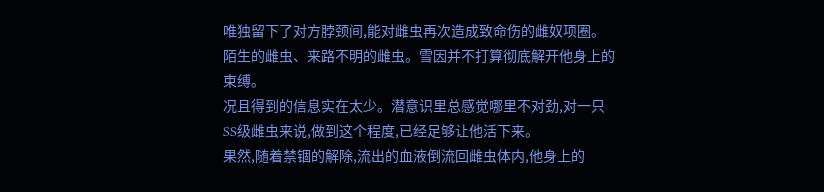唯独留下了对方脖颈间,能对雌虫再次造成致命伤的雌奴项圈。
陌生的雌虫、来路不明的雌虫。雪因并不打算彻底解开他身上的束缚。
况且得到的信息实在太少。潜意识里总感觉哪里不对劲,对一只SS级雌虫来说,做到这个程度,已经足够让他活下来。
果然,随着禁锢的解除,流出的血液倒流回雌虫体内,他身上的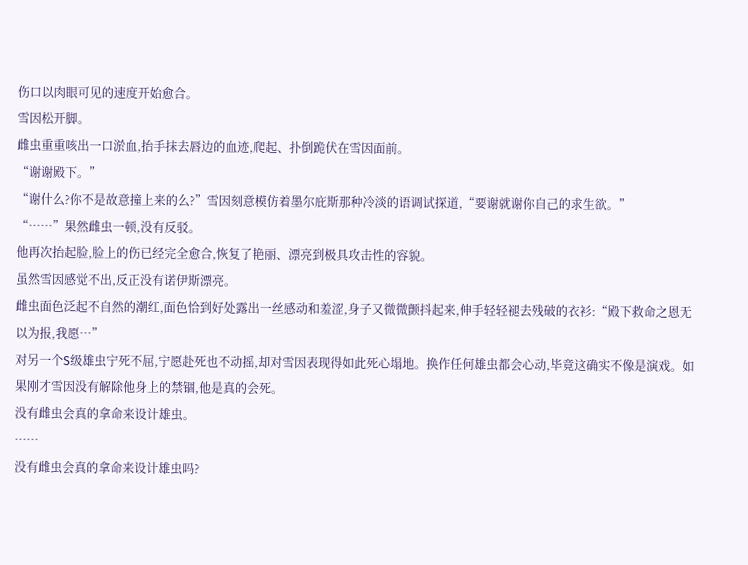伤口以肉眼可见的速度开始愈合。
雪因松开脚。
雌虫重重咳出一口淤血,抬手抹去唇边的血迹,爬起、扑倒跪伏在雪因面前。
“谢谢殿下。”
“谢什么?你不是故意撞上来的么?”雪因刻意模仿着墨尔庇斯那种冷淡的语调试探道,“要谢就谢你自己的求生欲。”
“……”果然雌虫一顿,没有反驳。
他再次抬起脸,脸上的伤已经完全愈合,恢复了艳丽、漂亮到极具攻击性的容貌。
虽然雪因感觉不出,反正没有诺伊斯漂亮。
雌虫面色泛起不自然的潮红,面色恰到好处露出一丝感动和羞涩,身子又微微颤抖起来,伸手轻轻褪去残破的衣衫:“殿下救命之恩无以为报,我愿…”
对另一个S级雄虫宁死不屈,宁愿赴死也不动摇,却对雪因表现得如此死心塌地。换作任何雄虫都会心动,毕竟这确实不像是演戏。如果刚才雪因没有解除他身上的禁锢,他是真的会死。
没有雌虫会真的拿命来设计雄虫。
……
没有雌虫会真的拿命来设计雄虫吗?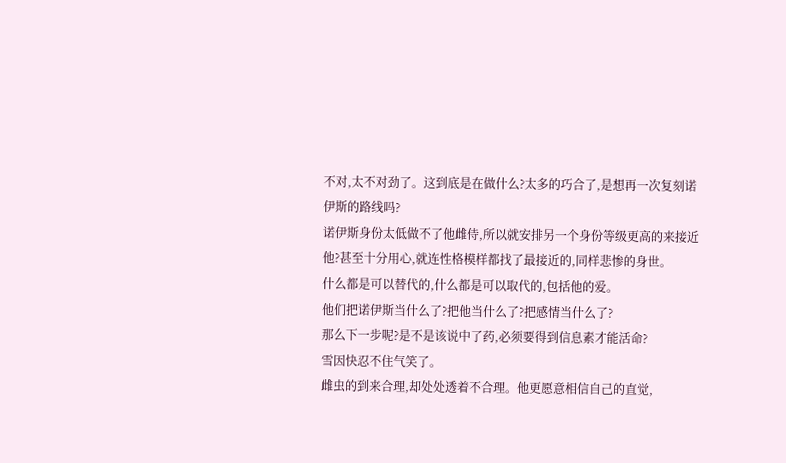不对,太不对劲了。这到底是在做什么?太多的巧合了,是想再一次复刻诺伊斯的路线吗?
诺伊斯身份太低做不了他雌侍,所以就安排另一个身份等级更高的来接近他?甚至十分用心,就连性格模样都找了最接近的,同样悲惨的身世。
什么都是可以替代的,什么都是可以取代的,包括他的爱。
他们把诺伊斯当什么了?把他当什么了?把感情当什么了?
那么下一步呢?是不是该说中了药,必须要得到信息素才能活命?
雪因快忍不住气笑了。
雌虫的到来合理,却处处透着不合理。他更愿意相信自己的直觉,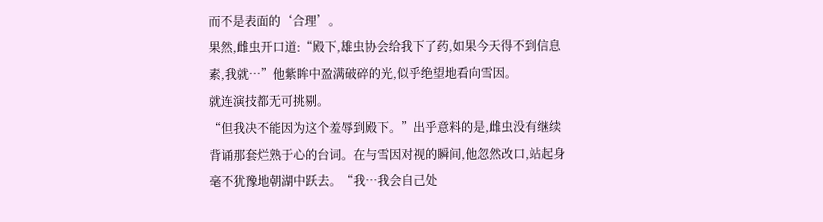而不是表面的‘合理’。
果然,雌虫开口道:“殿下,雄虫协会给我下了药,如果今天得不到信息素,我就…”他紫眸中盈满破碎的光,似乎绝望地看向雪因。
就连演技都无可挑剔。
“但我决不能因为这个羞辱到殿下。”出乎意料的是,雌虫没有继续背诵那套烂熟于心的台词。在与雪因对视的瞬间,他忽然改口,站起身毫不犹豫地朝湖中跃去。“我…我会自己处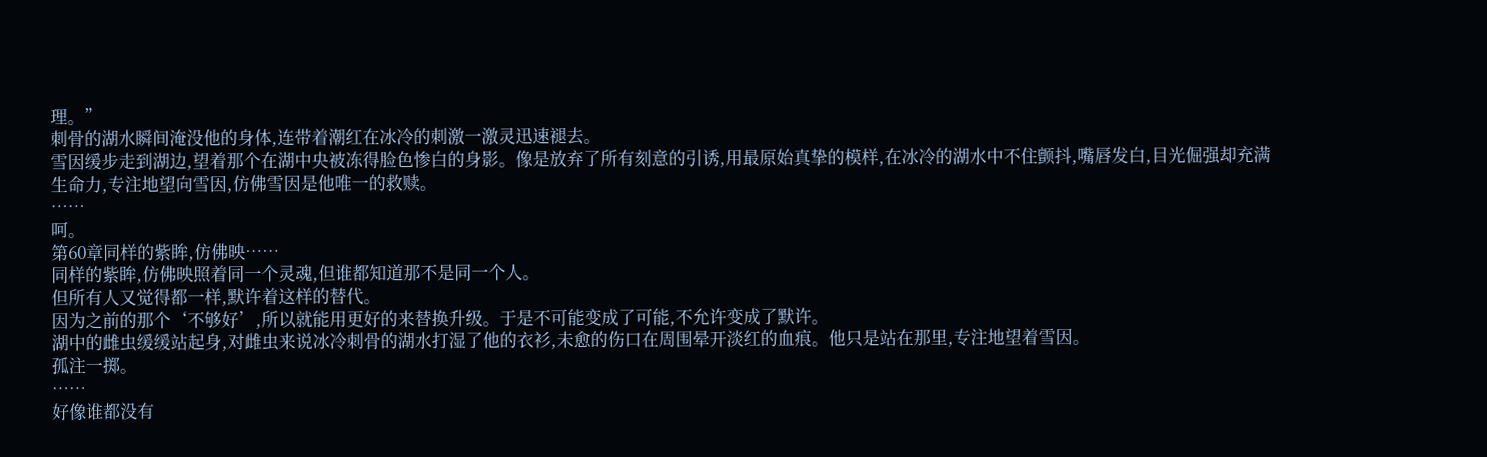理。”
刺骨的湖水瞬间淹没他的身体,连带着潮红在冰冷的刺激一激灵迅速褪去。
雪因缓步走到湖边,望着那个在湖中央被冻得脸色惨白的身影。像是放弃了所有刻意的引诱,用最原始真挚的模样,在冰冷的湖水中不住颤抖,嘴唇发白,目光倔强却充满生命力,专注地望向雪因,仿佛雪因是他唯一的救赎。
……
呵。
第60章同样的紫眸,仿佛映……
同样的紫眸,仿佛映照着同一个灵魂,但谁都知道那不是同一个人。
但所有人又觉得都一样,默许着这样的替代。
因为之前的那个‘不够好’,所以就能用更好的来替换升级。于是不可能变成了可能,不允许变成了默许。
湖中的雌虫缓缓站起身,对雌虫来说冰冷刺骨的湖水打湿了他的衣衫,未愈的伤口在周围晕开淡红的血痕。他只是站在那里,专注地望着雪因。
孤注一掷。
……
好像谁都没有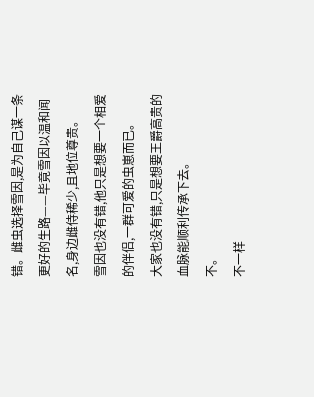错。雌虫选择雪因,是为自己谋一条更好的生路——毕竟雪因以温和闻名,身边雌侍稀少,且地位尊贵。
雪因也没有错,他只是想要一个相爱的伴侣,一群可爱的虫崽而已。
大家也没有错,只是想要王爵高贵的血脉能顺利传承下去。
不。
不一样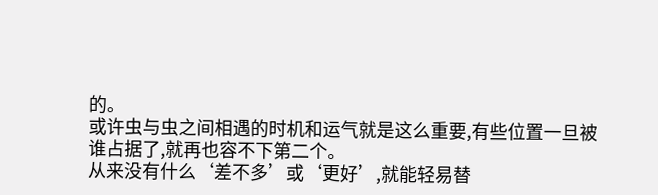的。
或许虫与虫之间相遇的时机和运气就是这么重要,有些位置一旦被谁占据了,就再也容不下第二个。
从来没有什么‘差不多’或‘更好’,就能轻易替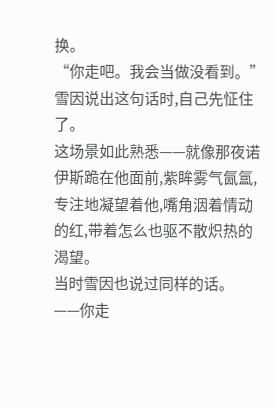换。
“你走吧。我会当做没看到。”雪因说出这句话时,自己先怔住了。
这场景如此熟悉——就像那夜诺伊斯跪在他面前,紫眸雾气氤氲,专注地凝望着他,嘴角洇着情动的红,带着怎么也驱不散炽热的渴望。
当时雪因也说过同样的话。
——你走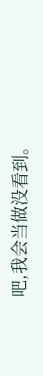吧,我会当做没看到。